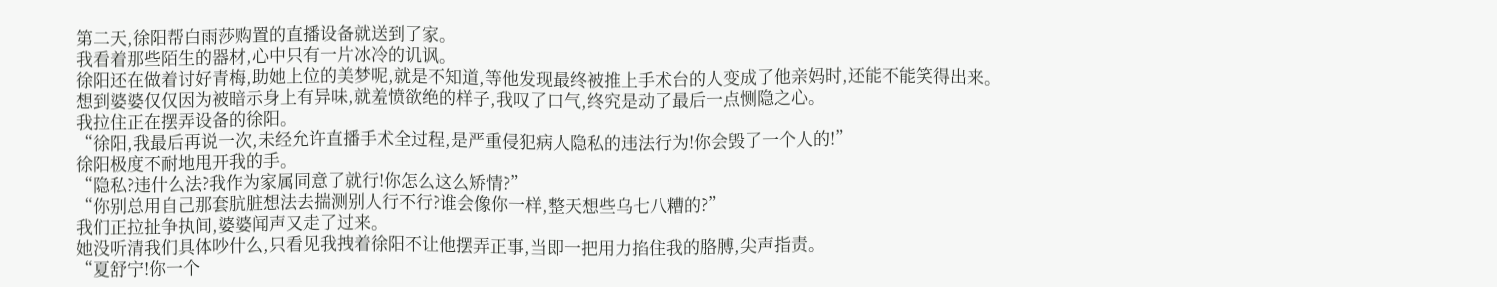第二天,徐阳帮白雨莎购置的直播设备就送到了家。
我看着那些陌生的器材,心中只有一片冰冷的讥讽。
徐阳还在做着讨好青梅,助她上位的美梦呢,就是不知道,等他发现最终被推上手术台的人变成了他亲妈时,还能不能笑得出来。
想到婆婆仅仅因为被暗示身上有异味,就羞愤欲绝的样子,我叹了口气,终究是动了最后一点恻隐之心。
我拉住正在摆弄设备的徐阳。
“徐阳,我最后再说一次,未经允许直播手术全过程,是严重侵犯病人隐私的违法行为!你会毁了一个人的!”
徐阳极度不耐地甩开我的手。
“隐私?违什么法?我作为家属同意了就行!你怎么这么矫情?”
“你别总用自己那套肮脏想法去揣测别人行不行?谁会像你一样,整天想些乌七八糟的?”
我们正拉扯争执间,婆婆闻声又走了过来。
她没听清我们具体吵什么,只看见我拽着徐阳不让他摆弄正事,当即一把用力掐住我的胳膊,尖声指责。
“夏舒宁!你一个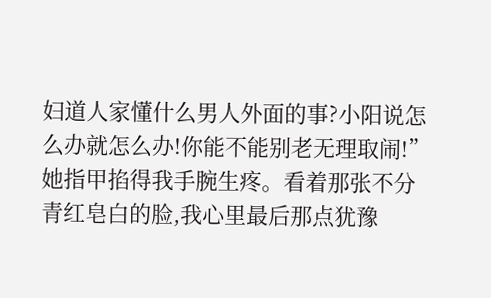妇道人家懂什么男人外面的事?小阳说怎么办就怎么办!你能不能别老无理取闹!”
她指甲掐得我手腕生疼。看着那张不分青红皂白的脸,我心里最后那点犹豫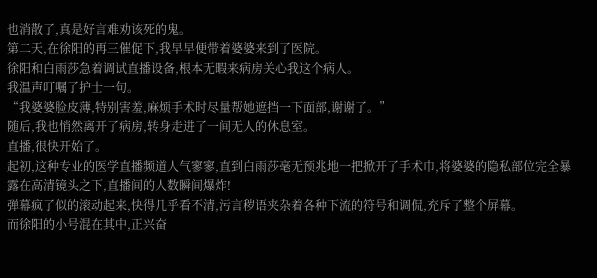也消散了,真是好言难劝该死的鬼。
第二天,在徐阳的再三催促下,我早早便带着婆婆来到了医院。
徐阳和白雨莎急着调试直播设备,根本无暇来病房关心我这个病人。
我温声叮嘱了护士一句。
“我婆婆脸皮薄,特别害羞,麻烦手术时尽量帮她遮挡一下面部,谢谢了。”
随后,我也悄然离开了病房,转身走进了一间无人的休息室。
直播,很快开始了。
起初,这种专业的医学直播频道人气寥寥,直到白雨莎毫无预兆地一把掀开了手术巾,将婆婆的隐私部位完全暴露在高清镜头之下,直播间的人数瞬间爆炸!
弹幕疯了似的滚动起来,快得几乎看不清,污言秽语夹杂着各种下流的符号和调侃,充斥了整个屏幕。
而徐阳的小号混在其中,正兴奋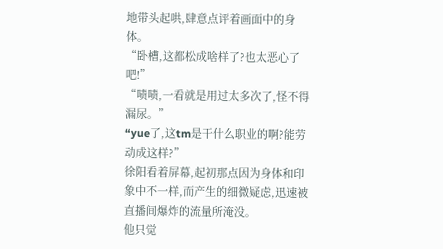地带头起哄,肆意点评着画面中的身体。
“卧槽,这都松成啥样了?也太恶心了吧!”
“啧啧,一看就是用过太多次了,怪不得漏尿。”
“yue了,这tm是干什么职业的啊?能劳动成这样?”
徐阳看着屏幕,起初那点因为身体和印象中不一样,而产生的细微疑虑,迅速被直播间爆炸的流量所淹没。
他只觉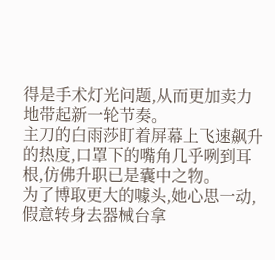得是手术灯光问题,从而更加卖力地带起新一轮节奏。
主刀的白雨莎盯着屏幕上飞速飙升的热度,口罩下的嘴角几乎咧到耳根,仿佛升职已是囊中之物。
为了博取更大的噱头,她心思一动,假意转身去器械台拿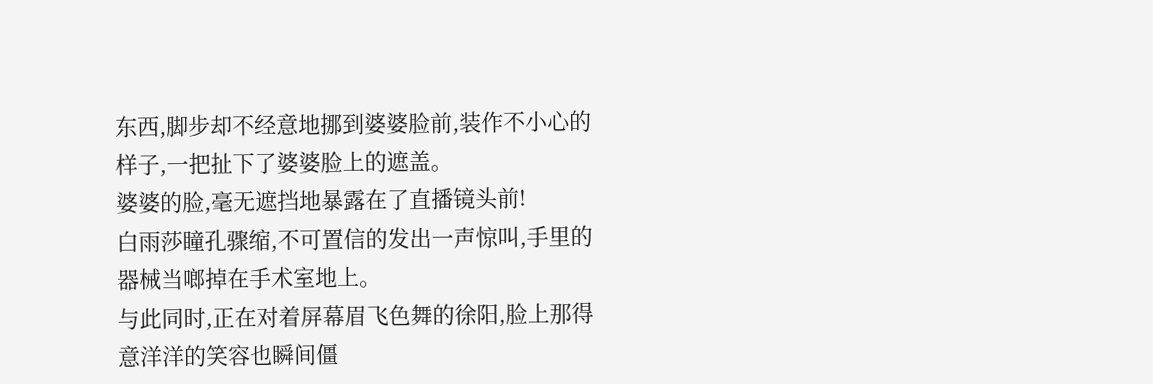东西,脚步却不经意地挪到婆婆脸前,装作不小心的样子,一把扯下了婆婆脸上的遮盖。
婆婆的脸,毫无遮挡地暴露在了直播镜头前!
白雨莎瞳孔骤缩,不可置信的发出一声惊叫,手里的器械当啷掉在手术室地上。
与此同时,正在对着屏幕眉飞色舞的徐阳,脸上那得意洋洋的笑容也瞬间僵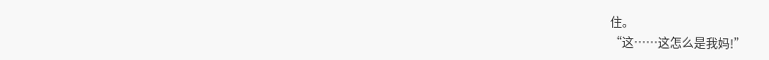住。
“这……这怎么是我妈!”